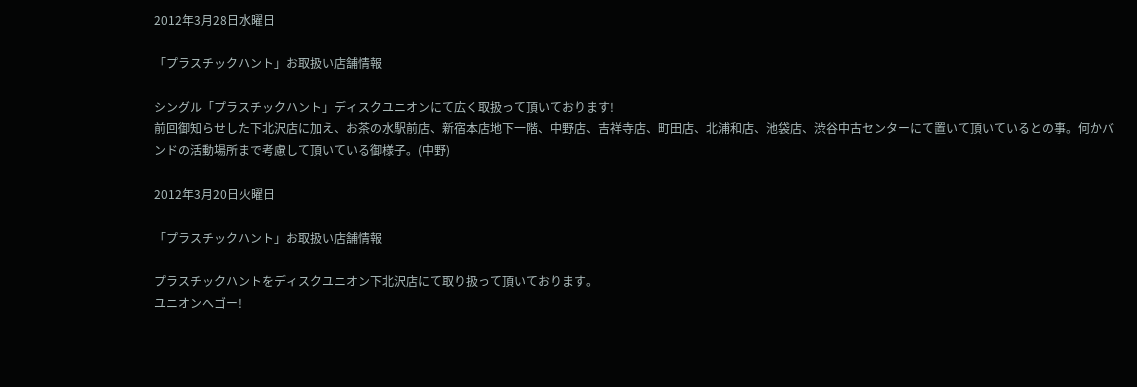2012年3月28日水曜日

「プラスチックハント」お取扱い店舗情報

シングル「プラスチックハント」ディスクユニオンにて広く取扱って頂いております!
前回御知らせした下北沢店に加え、お茶の水駅前店、新宿本店地下一階、中野店、吉祥寺店、町田店、北浦和店、池袋店、渋谷中古センターにて置いて頂いているとの事。何かバンドの活動場所まで考慮して頂いている御様子。(中野)

2012年3月20日火曜日

「プラスチックハント」お取扱い店舗情報

プラスチックハントをディスクユニオン下北沢店にて取り扱って頂いております。
ユニオンへゴー!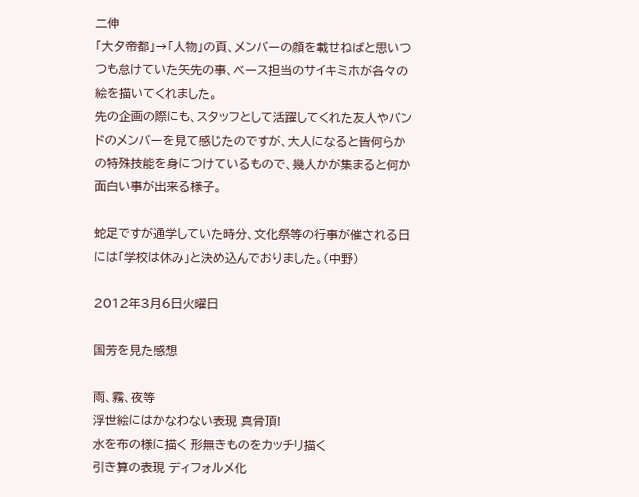二伸
「大夕帝都」→「人物」の頁、メンバーの顔を載せねばと思いつつも怠けていた矢先の事、ベース担当のサイキミホが各々の絵を描いてくれました。
先の企画の際にも、スタッフとして活躍してくれた友人やバンドのメンバーを見て感じたのですが、大人になると皆何らかの特殊技能を身につけているもので、幾人かが集まると何か面白い事が出来る様子。

蛇足ですが通学していた時分、文化祭等の行事が催される日には「学校は休み」と決め込んでおりました。(中野)

2012年3月6日火曜日

国芳を見た感想

雨、霧、夜等
浮世絵にはかなわない表現 真骨頂!
水を布の様に描く 形無きものをカッチリ描く
引き算の表現 ディフォルメ化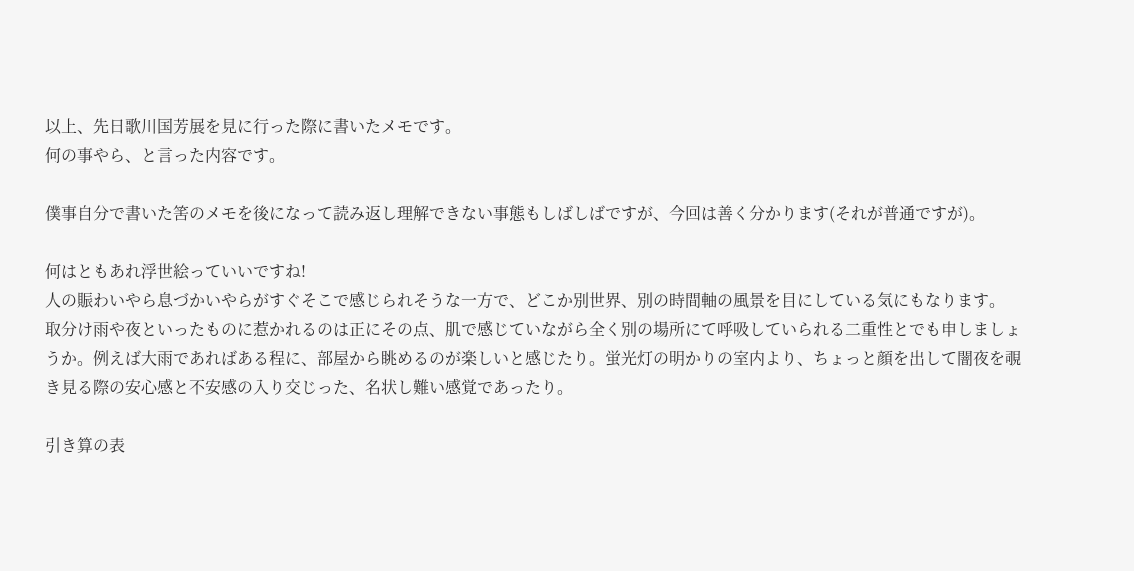以上、先日歌川国芳展を見に行った際に書いたメモです。
何の事やら、と言った内容です。

僕事自分で書いた筈のメモを後になって読み返し理解できない事態もしばしばですが、今回は善く分かります(それが普通ですが)。

何はともあれ浮世絵っていいですね!
人の賑わいやら息づかいやらがすぐそこで感じられそうな一方で、どこか別世界、別の時間軸の風景を目にしている気にもなります。
取分け雨や夜といったものに惹かれるのは正にその点、肌で感じていながら全く別の場所にて呼吸していられる二重性とでも申しましょうか。例えば大雨であればある程に、部屋から眺めるのが楽しいと感じたり。蛍光灯の明かりの室内より、ちょっと顔を出して闇夜を覗き見る際の安心感と不安感の入り交じった、名状し難い感覚であったり。

引き算の表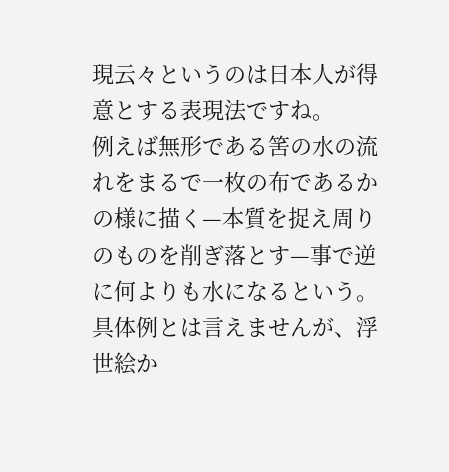現云々というのは日本人が得意とする表現法ですね。
例えば無形である筈の水の流れをまるで一枚の布であるかの様に描く—本質を捉え周りのものを削ぎ落とす—事で逆に何よりも水になるという。
具体例とは言えませんが、浮世絵か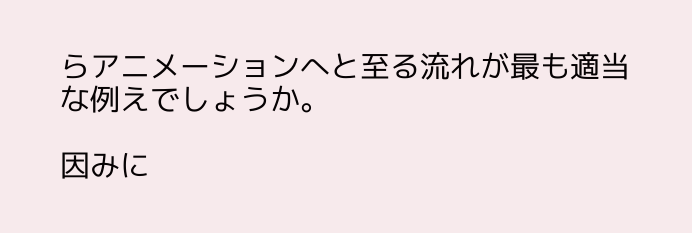らアニメーションへと至る流れが最も適当な例えでしょうか。

因みに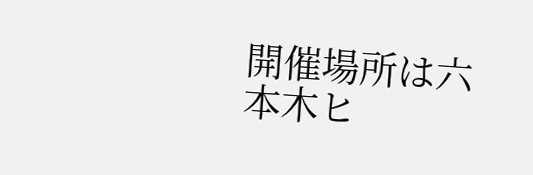開催場所は六本木ヒ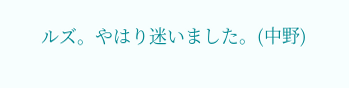ルズ。やはり迷いました。(中野)